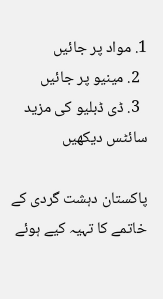1. مواد پر جائیں
  2. مینیو پر جائیں
  3. ڈی ڈبلیو کی مزید سائٹس دیکھیں

پاکستان دہشت گردی کے خاتمے کا تہیہ کیے ہوئے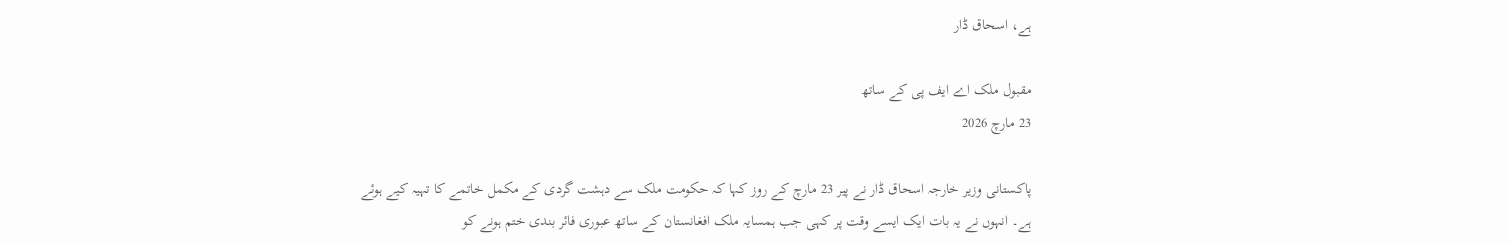ہے، اسحاق ڈار

مقبول ملک اے ایف پی کے ساتھ
23 مارچ 2026

پاکستانی وزیر خارجہ اسحاق ڈار نے پیر 23 مارچ کے روز کہا کہ حکومت ملک سے دہشت گردی کے مکمل خاتمے کا تہیہ کیے ہوئے ہے۔ انہوں نے یہ بات ایک ایسے وقت پر کہی جب ہمسایہ ملک افغانستان کے ساتھ عبوری فائر بندی ختم ہونے کو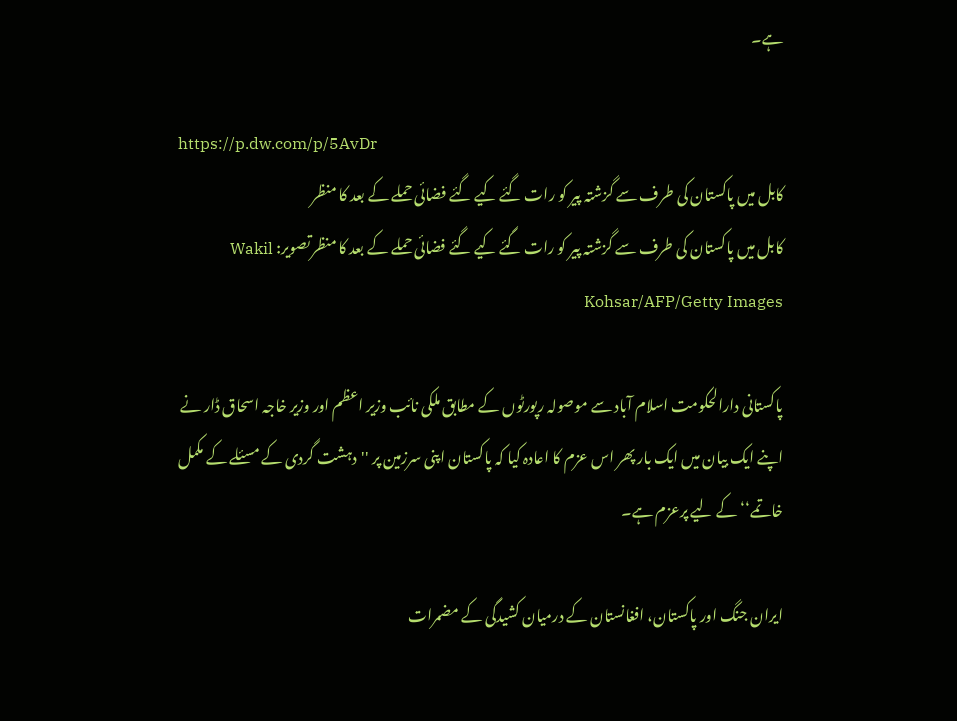ہے۔

https://p.dw.com/p/5AvDr
کابل میں پاکستان کی طرف سے گزشتہ پیر کو رات گئے کیے گئے فضائی حملے کے بعد کا منظر
کابل میں پاکستان کی طرف سے گزشتہ پیر کو رات گئے کیے گئے فضائی حملے کے بعد کا منظرتصویر: Wakil Kohsar/AFP/Getty Images

پاکستانی دارالحکومت اسلام آباد سے موصولہ رپورٹوں کے مطابق ملکی نائب وزیر اعظم اور وزیر خاجہ اسحاق ڈار نے اپنے ایک بیان میں ایک بار پھر اس عزم کا اعادہ کیا کہ پاکستان اپنی سرزمین پر ''دہشت گردی کے مسئلے کے مکمل خاتمے‘‘ کے لیے پرعزم ہے۔

ایران جنگ اور پاکستان، افغانستان کے درمیان کشیدگی کے مضمرات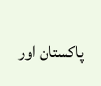پاکستان اور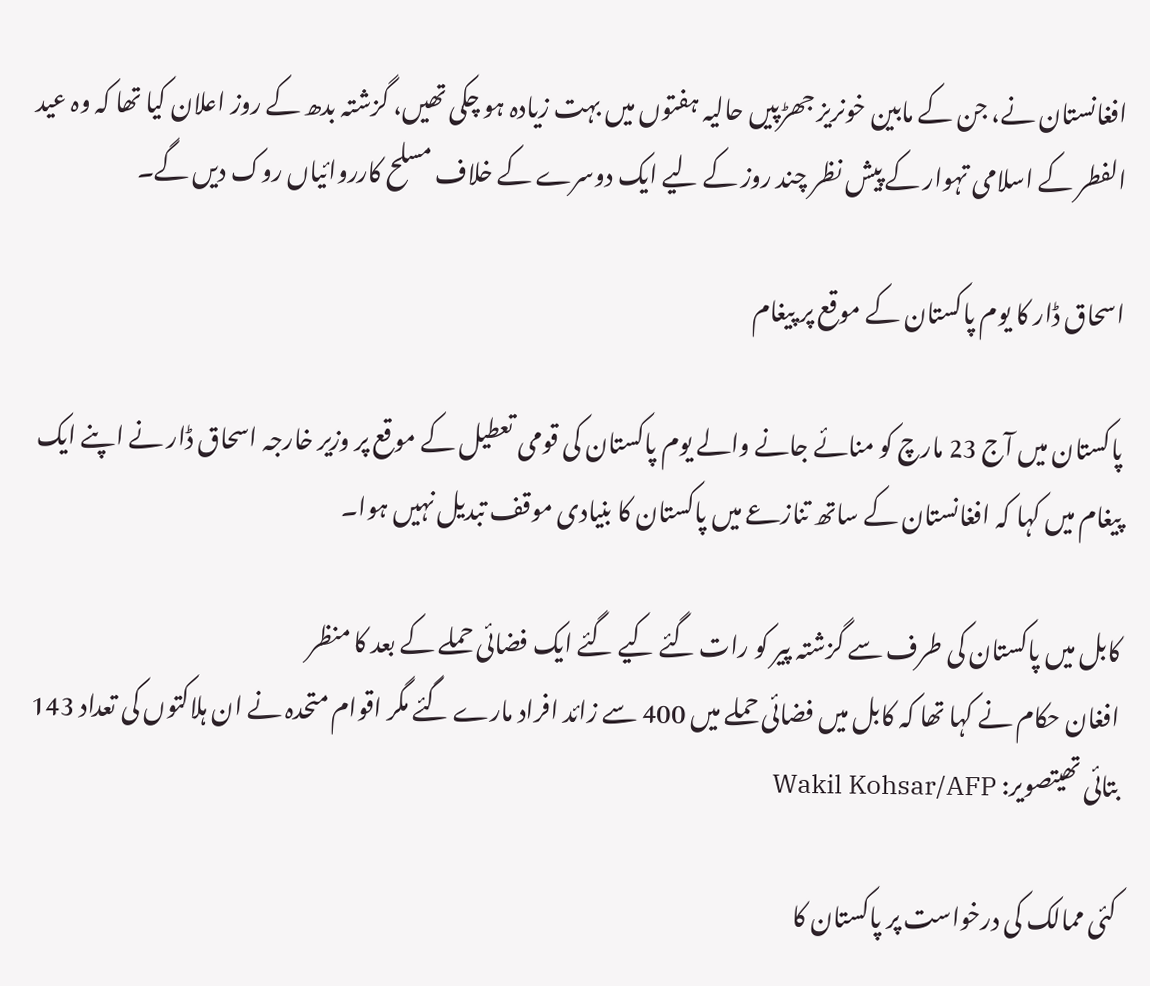افغانستان نے، جن کے مابین خونریز جھڑپیں حالیہ ہفتوں میں بہت زیادہ ہو چکی تھیں، گزشتہ بدھ کے روز اعلان کیا تھا کہ وہ عید الفطر کے اسلامی تہوار کے پیش نظر چند روز کے لیے ایک دوسرے کے خلاف مسلح کارروائیاں روک دیں گے۔

اسحاق ڈار کا یوم پاکستان کے موقع پر پیغام

پاکستان میں آج 23 مارچ کو منائے جانے والے یوم پاکستان کی قومی تعطیل کے موقع پر وزیر خارجہ اسحاق ڈار نے اپنے ایک پیغام میں کہا کہ افغانستان کے ساتھ تنازعے میں پاکستان کا بنیادی موقف تبدیل نہیں ہوا۔

کابل میں پاکستان کی طرف سے گزشتہ پیر کو رات گئے کیے گئے ایک فضائی حملے کے بعد کا منظر
افغان حکام نے کہا تھا کہ کابل میں فضائی حملے میں 400 سے زائد افراد مارے گئے مگر اقوام متحدہ نے ان ہلاکتوں کی تعداد 143 بتائی تھیتصویر: Wakil Kohsar/AFP

کئی ممالک کی درخواست پر پاکستان کا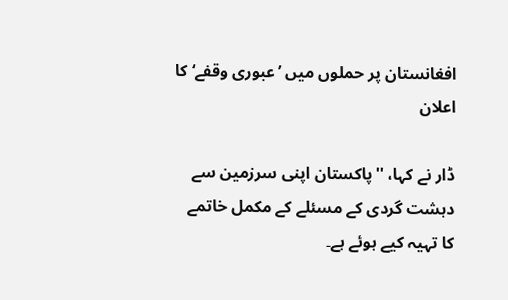افغانستان پر حملوں میں ’عبوری وقفے‘ کا اعلان

ڈار نے کہا، ''پاکستان اپنی سرزمین سے دہشت گردی کے مسئلے کے مکمل خاتمے کا تہیہ کیے ہوئے ہے۔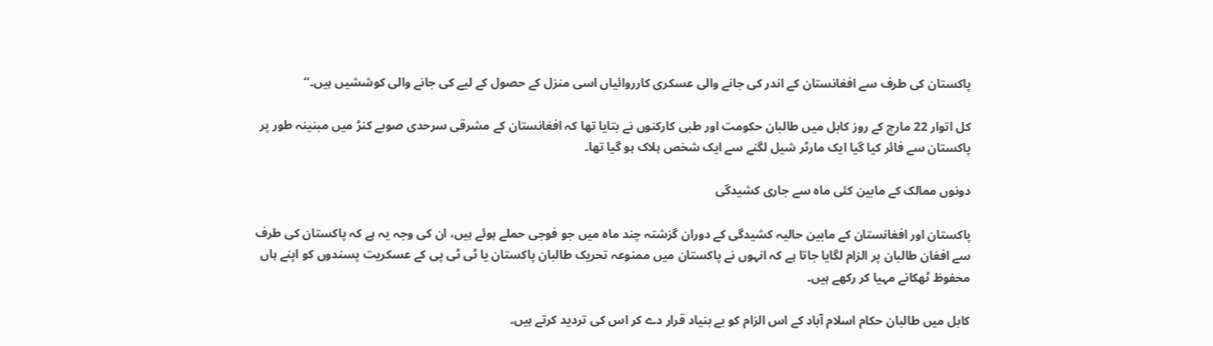پاکستان کی طرف سے افغانستان کے اندر کی جانے والی عسکری کارروائیاں اسی منزل کے حصول کے لیے کی جانے والی کوششیں ہیں۔‘‘

کل اتوار 22 مارچ کے روز کابل میں طالبان حکومت اور طبی کارکنوں نے بتایا تھا کہ افغانستان کے مشرقی سرحدی صوبے کنڑ میں مبنینہ طور پر پاکستان سے فائر کیا گیا ایک مارٹر شیل لگنے سے ایک شخص ہلاک ہو گیا تھا۔

دونوں ممالک کے مابین کئی ماہ سے جاری کشیدگی

پاکستان اور افغانستان کے مابین حالیہ کشیدگی کے دوران گزشتہ چند ماہ میں جو فوجی حملے ہوئے ہیں، ان کی وجہ یہ ہے کہ پاکستان کی طرف سے افغان طالبان پر الزام لگایا جاتا ہے کہ انہوں نے پاکستان میں ممنوعہ تحریک طالبان پاکستان یا ٹی ٹی پی کے عسکریت پسندوں کو اپنے ہاں محفوظ ٹھکانے مہیا کر رکھے ہیں۔

کابل میں طالبان حکام اسلام آباد کے اس الزام کو بے بنیاد قرار دے کر اس کی تردید کرتے ہیں۔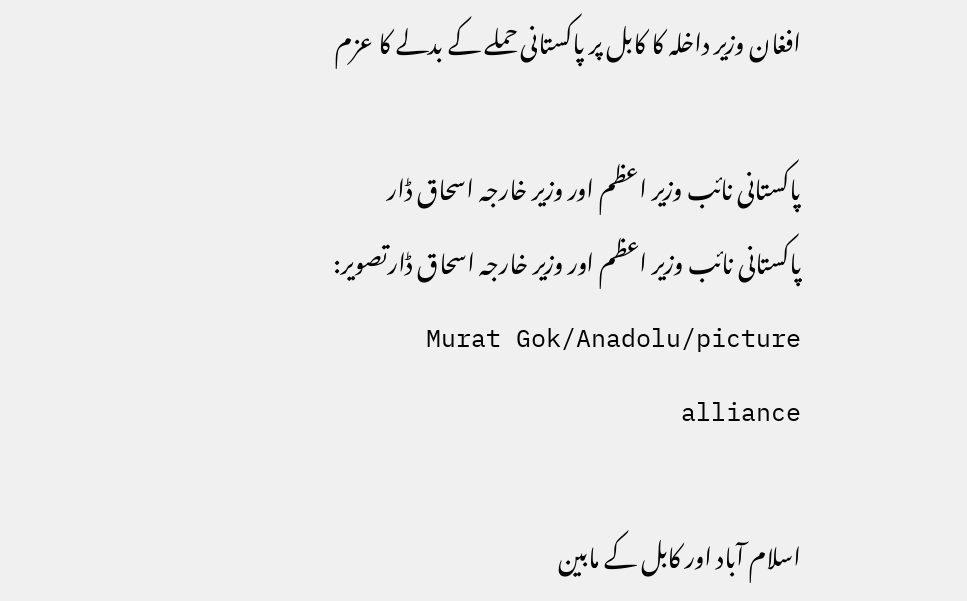افغان وزیر داخلہ کا کابل پر پاکستانی حملے کے بدلے کا عزم

پاکستانی نائب وزیر اعظم اور وزیر خارجہ اسحاق ڈار
پاکستانی نائب وزیر اعظم اور وزیر خارجہ اسحاق ڈارتصویر: Murat Gok/Anadolu/picture alliance

اسلام آباد اور کابل کے مابین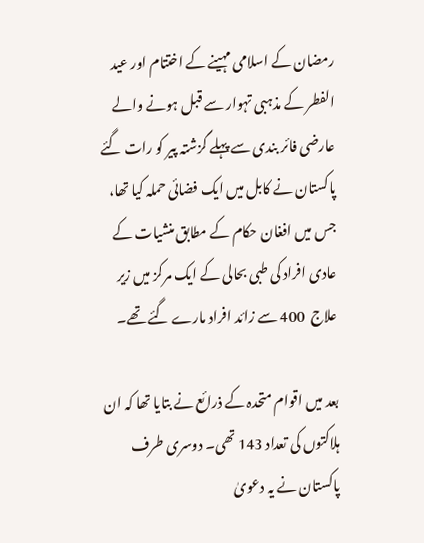رمضان کے اسلامی مہینے کے اختتام اور عید الفطر کے مذہبی تہوار سے قبل ہونے والے عارضی فائر بندی سے پہلے گزشتہ پیر کو رات گئے پاکستان نے کابل میں ایک فضائی حملہ کیا تھا، جس میں افغان حکام کے مطابق منشیات کے عادی افراد کی طبی بحالی کے ایک مرکز میں زیر علاج  400 سے زائد افراد مارے گئے تھے۔

بعد میں اقوام متحدہ کے ذرائع نے بتایا تھا کہ ان ہلاکتوں کی تعداد 143 تھی۔ دوسری طرف پاکستان نے یہ دعویٰ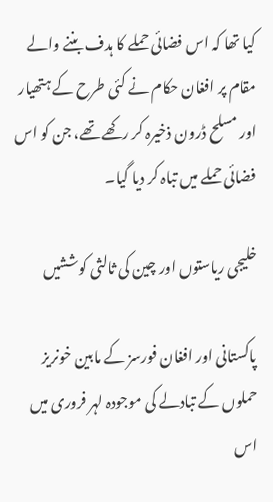کیا تھا کہ اس فضائی حملے کا ہدف بننے والے مقام پر افغان حکام نے کئی طرح کے ہتھیار اور مسلح ڈرون ذخیرہ کر رکھے تھے، جن کو اس فضائی حملے میں تباہ کر دیا گیا۔

خلیجی ریاستوں اور چین کی ثالثی کوششیں

پاکستانی اور افغان فورسز کے مابین خونریز حملوں کے تبادلے کی موجودہ لہر فروری میں اس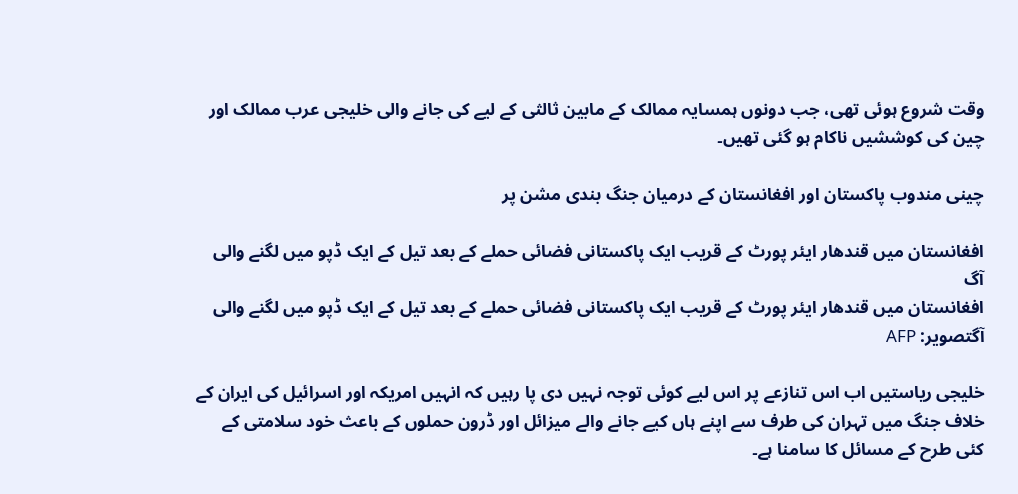وقت شروع ہوئی تھی، جب دونوں ہمسایہ ممالک کے مابین ثالثی کے لیے کی جانے والی خلیجی عرب ممالک اور چین کی کوششیں ناکام ہو گئی تھیں۔

چینی مندوب پاکستان اور افغانستان کے درمیان جنگ بندی مشن پر

افغانستان میں قندھار ایئر پورٹ کے قریب ایک پاکستانی فضائی حملے کے بعد تیل کے ایک ڈپو میں لگنے والی آگ
افغانستان میں قندھار ایئر پورٹ کے قریب ایک پاکستانی فضائی حملے کے بعد تیل کے ایک ڈپو میں لگنے والی آگتصویر: AFP

خلیجی ریاستیں اب اس تنازعے پر اس لیے کوئی توجہ نہیں دی پا رہیں کہ انہیں امریکہ اور اسرائیل کی ایران کے خلاف جنگ میں تہران کی طرف سے اپنے ہاں کیے جانے والے میزائل اور ڈرون حملوں کے باعث خود سلامتی کے کئی طرح کے مسائل کا سامنا ہے۔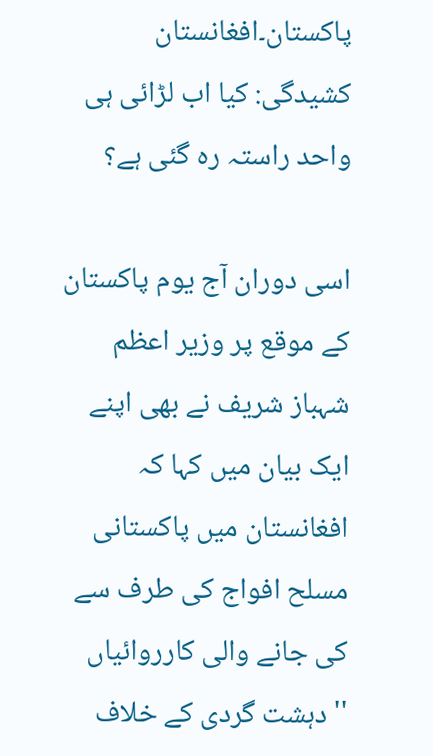پاکستان۔افغانستان کشیدگی: کیا اب لڑائی ہی واحد راستہ رہ گئی ہے؟

اسی دوران آج یوم پاکستان کے موقع پر وزیر اعظم شہباز شریف نے بھی اپنے ایک بیان میں کہا کہ افغانستان میں پاکستانی مسلح افواج کی طرف سے کی جانے والی کارروائیاں ''دہشت گردی کے خلاف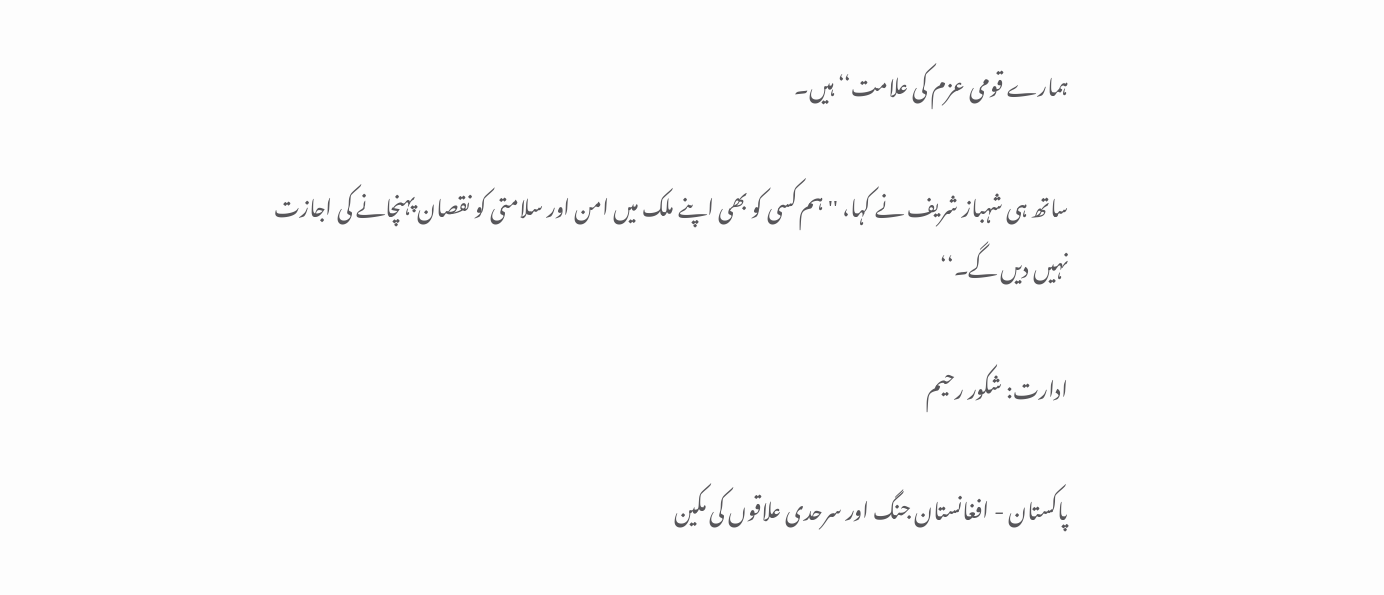ہمارے قومی عزم کی علامت‘‘ ہیں۔

ساتھ ہی شہباز شریف نے کہا، ''ہم کسی کو بھی اپنے ملک میں امن اور سلامتی کو نقصان پہنچانے کی اجازت نہیں دیں گے۔‘‘

ادارت: شکور رحیم

پاکستان - افغانستان جنگ اور سرحدی علاقوں کی مکین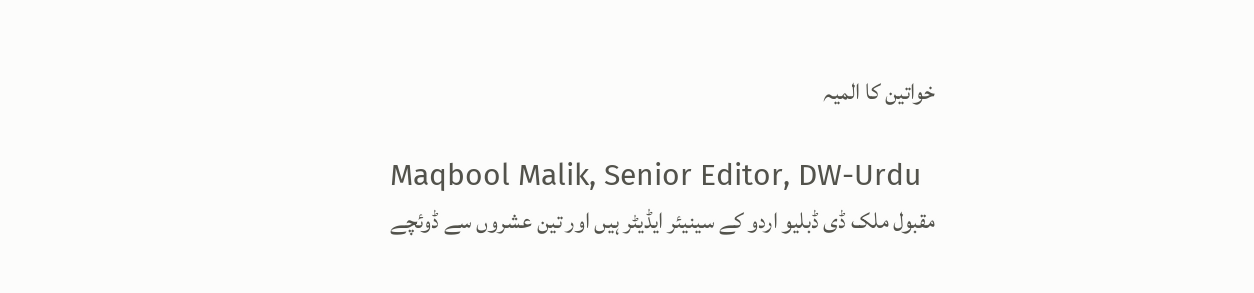خواتین کا المیہ

Maqbool Malik, Senior Editor, DW-Urdu
مقبول ملک ڈی ڈبلیو اردو کے سینیئر ایڈیٹر ہیں اور تین عشروں سے ڈوئچے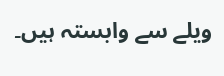ویلے سے وابستہ ہیں۔